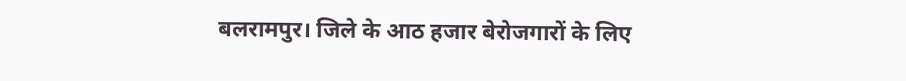बलरामपुर। जिले के आठ हजार बेरोजगारों के लिए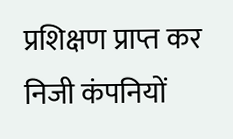प्रशिक्षण प्राप्त कर निजी कंपनियों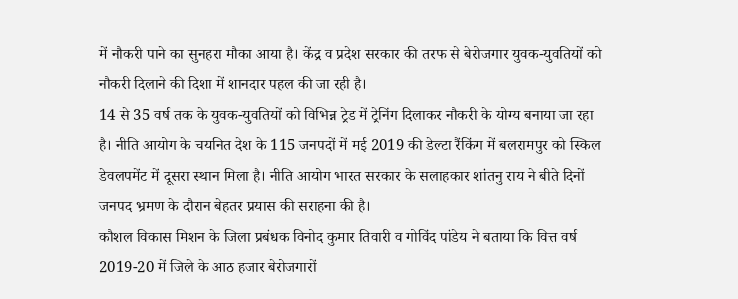में नौकरी पाने का सुनहरा मौका आया है। केंद्र व प्रदेश सरकार की तरफ से बेरोजगार युवक-युवतियों को नौकरी दिलाने की दिशा में शानदार पहल की जा रही है।
14 से 35 वर्ष तक के युवक-युवतियों को विभिन्न ट्रेड में ट्रेनिंग दिलाकर नौकरी के योग्य बनाया जा रहा है। नीति आयोग के चयनित देश के 115 जनपदों में मई 2019 की डेल्टा रैंकिंग में बलरामपुर को स्किल डेवलपमेंट में दूसरा स्थान मिला है। नीति आयोग भारत सरकार के सलाहकार शांतनु राय ने बीते दिनों जनपद भ्रमण के दौरान बेहतर प्रयास की सराहना की है।
कौशल विकास मिशन के जिला प्रबंधक विनोद कुमार तिवारी व गोविंद पांडेय ने बताया कि वित्त वर्ष 2019-20 में जिले के आठ हजार बेरोजगारों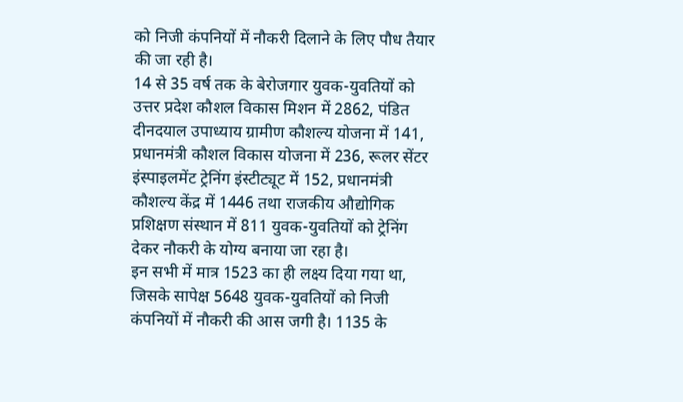को निजी कंपनियों में नौकरी दिलाने के लिए पौध तैयार की जा रही है।
14 से 35 वर्ष तक के बेरोजगार युवक-युवतियों को उत्तर प्रदेश कौशल विकास मिशन में 2862, पंडित दीनदयाल उपाध्याय ग्रामीण कौशल्य योजना में 141, प्रधानमंत्री कौशल विकास योजना में 236, रूलर सेंटर इंस्पाइलमेंट ट्रेनिंग इंस्टीट्यूट में 152, प्रधानमंत्री कौशल्य केंद्र में 1446 तथा राजकीय औद्योगिक प्रशिक्षण संस्थान में 811 युवक-युवतियों को ट्रेनिंग देकर नौकरी के योग्य बनाया जा रहा है।
इन सभी में मात्र 1523 का ही लक्ष्य दिया गया था, जिसके सापेक्ष 5648 युवक-युवतियों को निजी कंपनियों में नौकरी की आस जगी है। 1135 के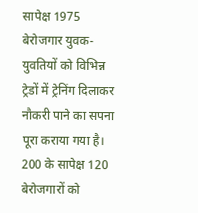सापेक्ष 1975 बेरोजगार युवक-युवतियों को विभिन्न ट्रेडों में ट्रेनिंग दिलाकर नौकरी पाने का सपना पूरा कराया गया है।
200 के सापेक्ष 120 बेरोजगारों को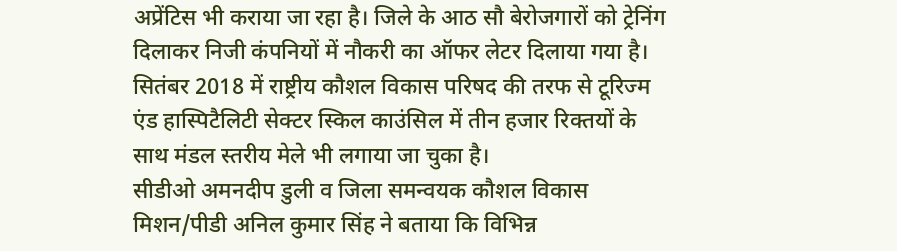अप्रेंटिस भी कराया जा रहा है। जिले के आठ सौ बेरोजगारों को ट्रेनिंग दिलाकर निजी कंपनियों में नौकरी का ऑफर लेटर दिलाया गया है।
सितंबर 2018 में राष्ट्रीय कौशल विकास परिषद की तरफ से टूरिज्म एंड हास्पिटैलिटी सेक्टर स्किल काउंसिल में तीन हजार रिक्तयों के साथ मंडल स्तरीय मेले भी लगाया जा चुका है।
सीडीओ अमनदीप डुली व जिला समन्वयक कौशल विकास मिशन/पीडी अनिल कुमार सिंह ने बताया कि विभिन्न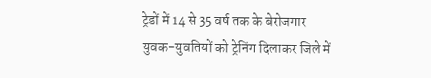ट्रेडों में 14 से 35 वर्ष तक के बेरोजगार युवक-युवतियों को ट्रेनिंग दिलाकर जिले में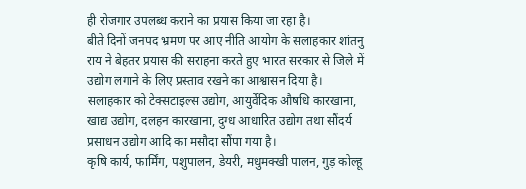ही रोजगार उपलब्ध कराने का प्रयास किया जा रहा है।
बीते दिनों जनपद भ्रमण पर आए नीति आयोग के सलाहकार शांतनु राय ने बेहतर प्रयास की सराहना करते हुए भारत सरकार से जिले में उद्योग लगाने के लिए प्रस्ताव रखने का आश्वासन दिया है।
सलाहकार को टेक्सटाइल्स उद्योग, आयुर्वेदिक औषधि कारखाना, खाद्य उद्योग, दलहन कारखाना, दुग्ध आधारित उद्योग तथा सौंदर्य प्रसाधन उद्योग आदि का मसौदा सौंपा गया है।
कृषि कार्य, फार्मिंग, पशुपालन, डेयरी, मधुमक्खी पालन, गुड़ कोल्हू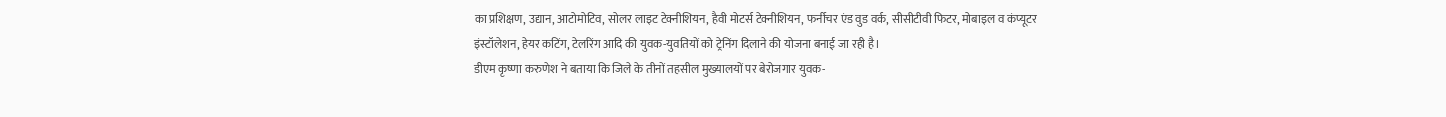का प्रशिक्षण, उद्यान, आटोमोटिव, सोलर लाइट टेक्नीशियन, हैवी मोटर्स टेक्नीशियन, फर्नीचर एंड वुड वर्क, सीसीटीवी फिटर, मोबाइल व कंप्यूटर इंस्टॉलेशन, हेयर कटिंग, टेलरिंग आदि की युवक-युवतियों को ट्रेनिंग दिलाने की योजना बनाई जा रही है।
डीएम कृष्णा करुणेश ने बताया कि जिले के तीनों तहसील मुख्यालयों पर बेरोजगार युवक-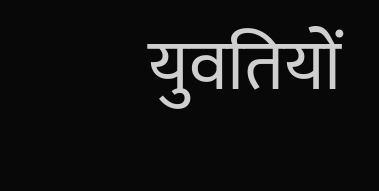युवतियों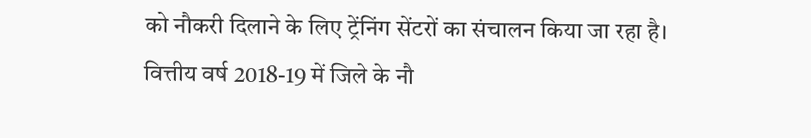को नौकरी दिलाने के लिए ट्रेंनिंग सेंटरों का संचालन किया जा रहा है।
वित्तीय वर्ष 2018-19 में जिले के नौ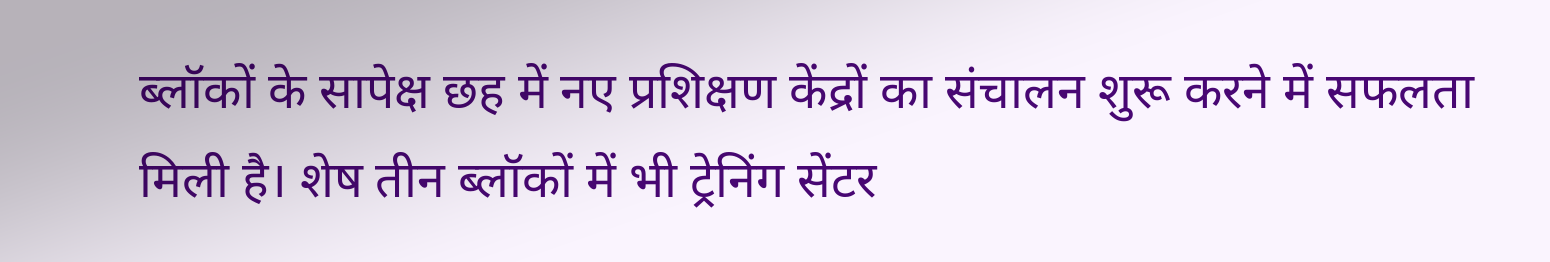ब्लॉकों के सापेक्ष छह में नए प्रशिक्षण केंद्रों का संचालन शुरू करने में सफलता मिली है। शेष तीन ब्लॉकों में भी ट्रेनिंग सेंटर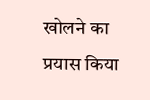खोलने का प्रयास किया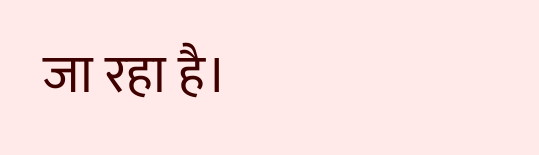जा रहा है।